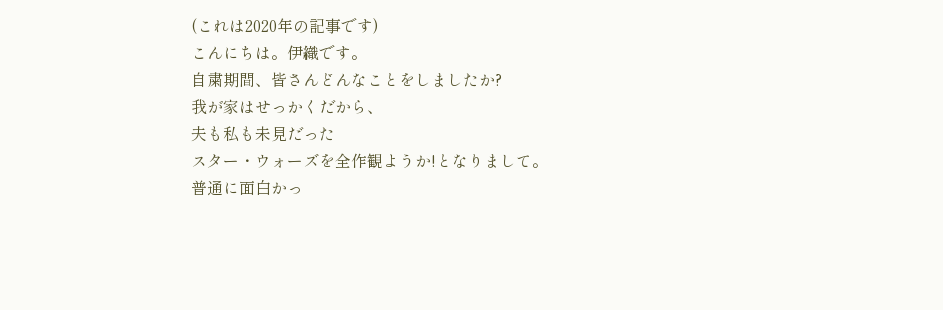(これは2020年の記事です)
こんにちは。伊織です。
自粛期間、皆さんどんなことをしましたか?
我が家はせっかくだから、
夫も私も未見だった
スター・ウォーズを全作観ようか!となりまして。
普通に面白かっ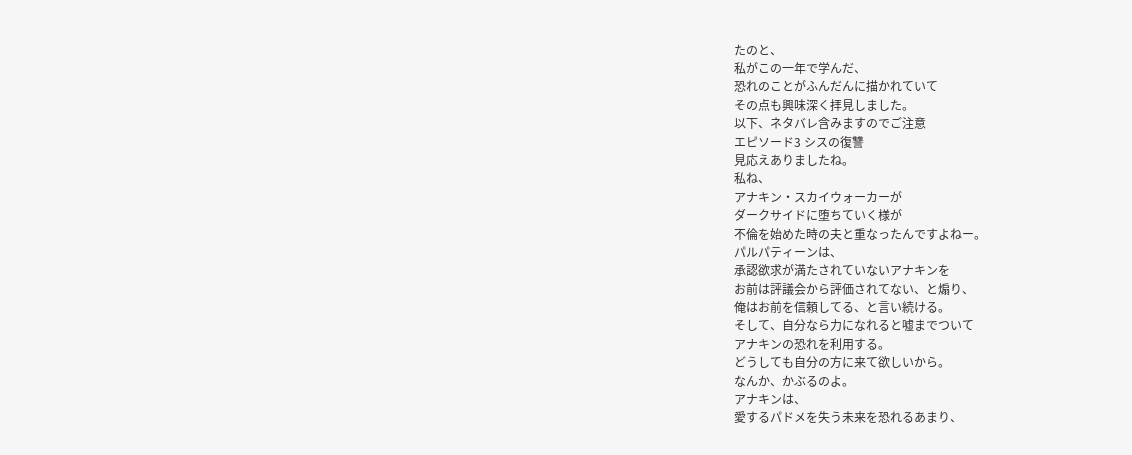たのと、
私がこの一年で学んだ、
恐れのことがふんだんに描かれていて
その点も興味深く拝見しました。
以下、ネタバレ含みますのでご注意
エピソード3 シスの復讐
見応えありましたね。
私ね、
アナキン・スカイウォーカーが
ダークサイドに堕ちていく様が
不倫を始めた時の夫と重なったんですよねー。
パルパティーンは、
承認欲求が満たされていないアナキンを
お前は評議会から評価されてない、と煽り、
俺はお前を信頼してる、と言い続ける。
そして、自分なら力になれると嘘までついて
アナキンの恐れを利用する。
どうしても自分の方に来て欲しいから。
なんか、かぶるのよ。
アナキンは、
愛するパドメを失う未来を恐れるあまり、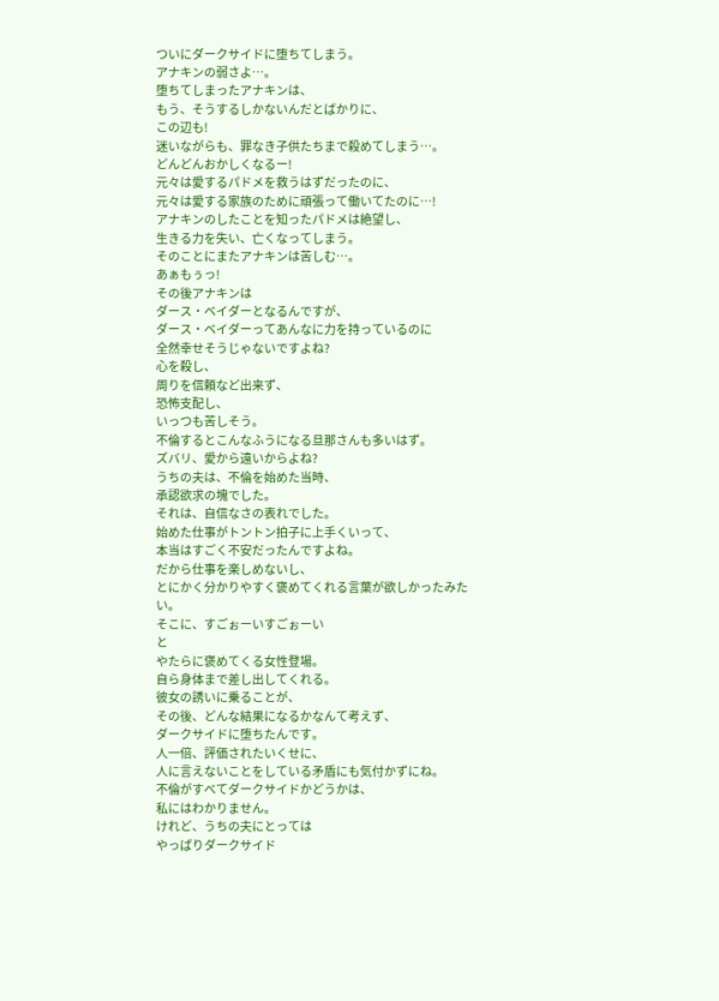ついにダークサイドに堕ちてしまう。
アナキンの弱さよ…。
堕ちてしまったアナキンは、
もう、そうするしかないんだとばかりに、
この辺も!
迷いながらも、罪なき子供たちまで殺めてしまう…。
どんどんおかしくなるー!
元々は愛するパドメを救うはずだったのに、
元々は愛する家族のために頑張って働いてたのに…!
アナキンのしたことを知ったパドメは絶望し、
生きる力を失い、亡くなってしまう。
そのことにまたアナキンは苦しむ…。
あぁもぅっ!
その後アナキンは
ダース・ベイダーとなるんですが、
ダース・ベイダーってあんなに力を持っているのに
全然幸せそうじゃないですよね?
心を殺し、
周りを信頼など出来ず、
恐怖支配し、
いっつも苦しそう。
不倫するとこんなふうになる旦那さんも多いはず。
ズバリ、愛から遠いからよね?
うちの夫は、不倫を始めた当時、
承認欲求の塊でした。
それは、自信なさの表れでした。
始めた仕事がトントン拍子に上手くいって、
本当はすごく不安だったんですよね。
だから仕事を楽しめないし、
とにかく分かりやすく褒めてくれる言葉が欲しかったみたい。
そこに、すごぉーいすごぉーい
と
やたらに褒めてくる女性登場。
自ら身体まで差し出してくれる。
彼女の誘いに乗ることが、
その後、どんな結果になるかなんて考えず、
ダークサイドに堕ちたんです。
人一倍、評価されたいくせに、
人に言えないことをしている矛盾にも気付かずにね。
不倫がすべてダークサイドかどうかは、
私にはわかりません。
けれど、うちの夫にとっては
やっぱりダークサイド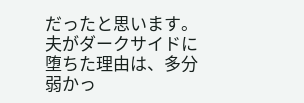だったと思います。
夫がダークサイドに堕ちた理由は、多分
弱かっ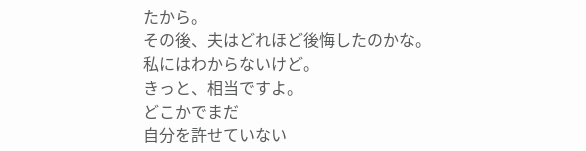たから。
その後、夫はどれほど後悔したのかな。
私にはわからないけど。
きっと、相当ですよ。
どこかでまだ
自分を許せていない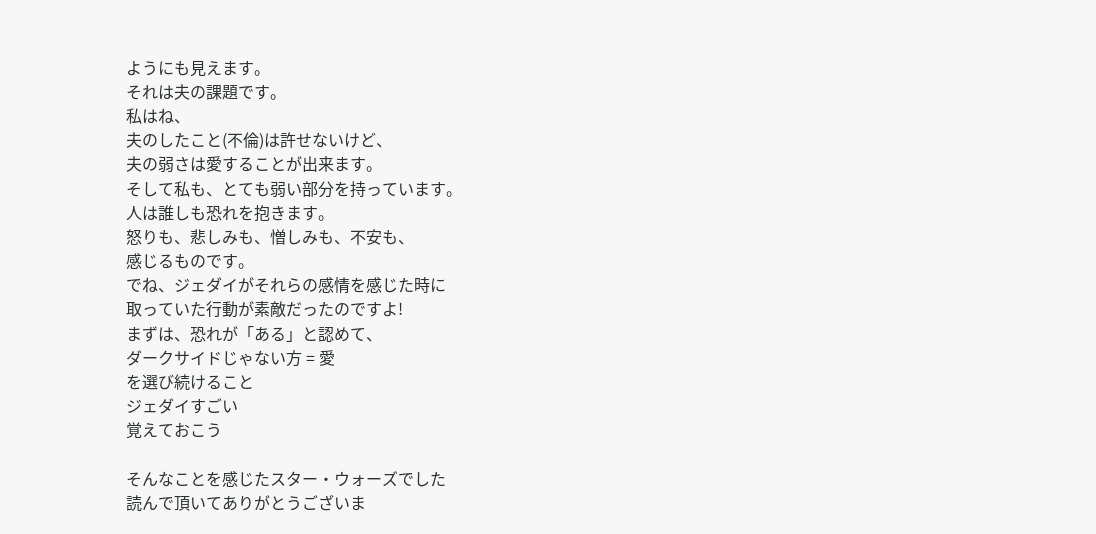ようにも見えます。
それは夫の課題です。
私はね、
夫のしたこと(不倫)は許せないけど、
夫の弱さは愛することが出来ます。
そして私も、とても弱い部分を持っています。
人は誰しも恐れを抱きます。
怒りも、悲しみも、憎しみも、不安も、
感じるものです。
でね、ジェダイがそれらの感情を感じた時に
取っていた行動が素敵だったのですよ!
まずは、恐れが「ある」と認めて、
ダークサイドじゃない方 = 愛
を選び続けること
ジェダイすごい
覚えておこう

そんなことを感じたスター・ウォーズでした
読んで頂いてありがとうございま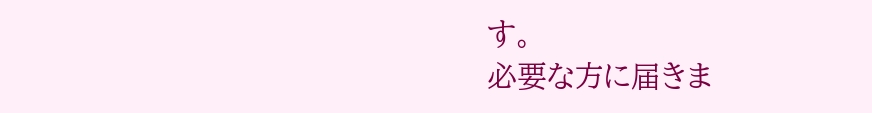す。
必要な方に届きま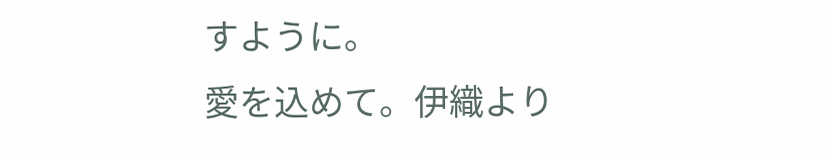すように。
愛を込めて。伊織より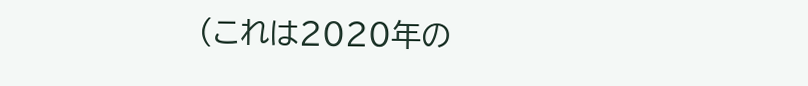(これは2020年の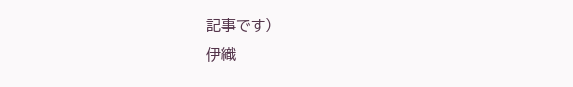記事です)
伊織